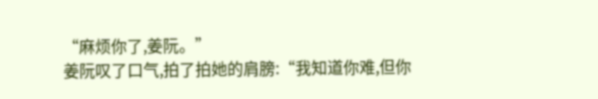“麻烦你了,姜阮。”
姜阮叹了口气,拍了拍她的肩膀:“我知道你难,但你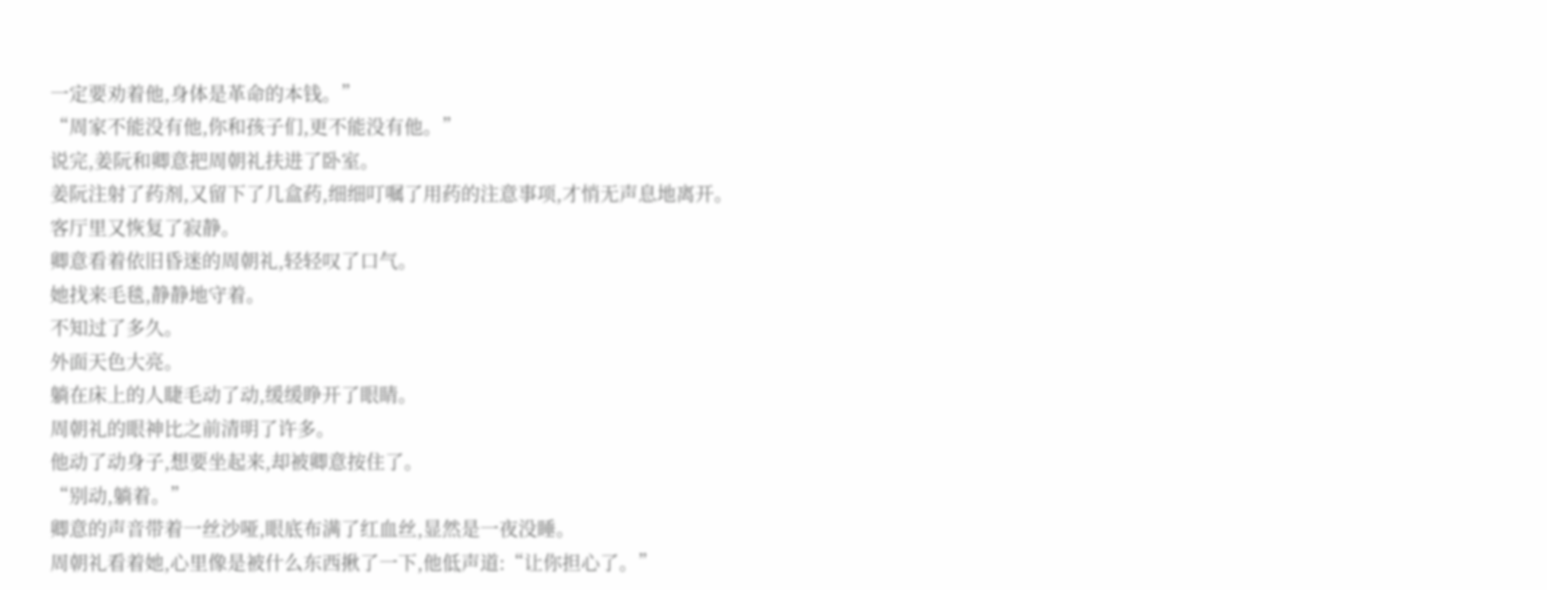一定要劝着他,身体是革命的本钱。”
“周家不能没有他,你和孩子们,更不能没有他。”
说完,姜阮和卿意把周朝礼扶进了卧室。
姜阮注射了药剂,又留下了几盒药,细细叮嘱了用药的注意事项,才悄无声息地离开。
客厅里又恢复了寂静。
卿意看着依旧昏迷的周朝礼,轻轻叹了口气。
她找来毛毯,静静地守着。
不知过了多久。
外面天色大亮。
躺在床上的人睫毛动了动,缓缓睁开了眼睛。
周朝礼的眼神比之前清明了许多。
他动了动身子,想要坐起来,却被卿意按住了。
“别动,躺着。”
卿意的声音带着一丝沙哑,眼底布满了红血丝,显然是一夜没睡。
周朝礼看着她,心里像是被什么东西揪了一下,他低声道:“让你担心了。”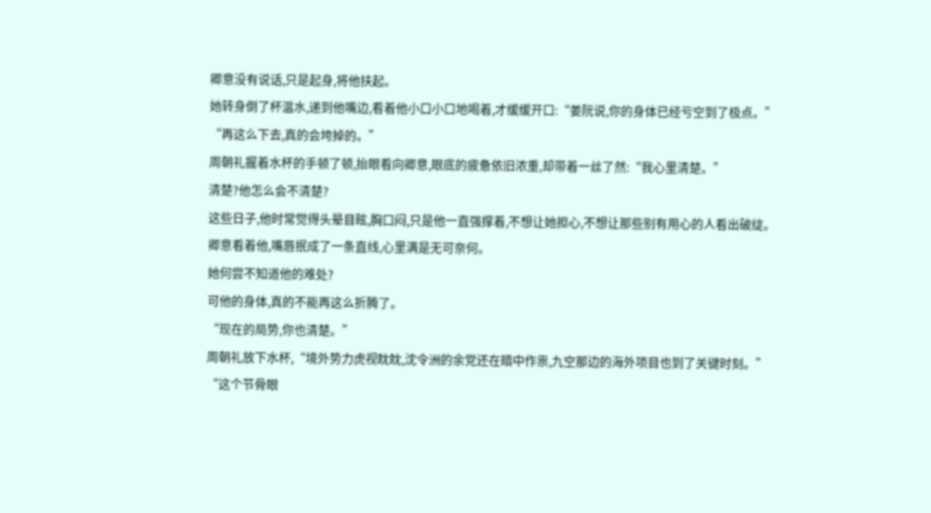卿意没有说话,只是起身,将他扶起。
她转身倒了杯温水,递到他嘴边,看着他小口小口地喝着,才缓缓开口:“姜阮说,你的身体已经亏空到了极点。”
“再这么下去,真的会垮掉的。”
周朝礼握着水杯的手顿了顿,抬眼看向卿意,眼底的疲惫依旧浓重,却带着一丝了然:“我心里清楚。”
清楚?他怎么会不清楚?
这些日子,他时常觉得头晕目眩,胸口闷,只是他一直强撑着,不想让她担心,不想让那些别有用心的人看出破绽。
卿意看着他,嘴唇抿成了一条直线,心里满是无可奈何。
她何尝不知道他的难处?
可他的身体,真的不能再这么折腾了。
“现在的局势,你也清楚。”
周朝礼放下水杯,“境外势力虎视眈眈,沈令洲的余党还在暗中作祟,九空那边的海外项目也到了关键时刻。”
“这个节骨眼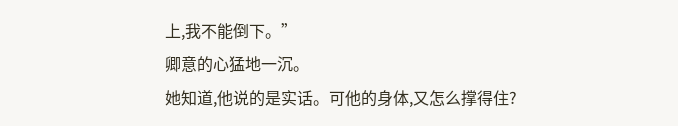上,我不能倒下。”
卿意的心猛地一沉。
她知道,他说的是实话。可他的身体,又怎么撑得住?